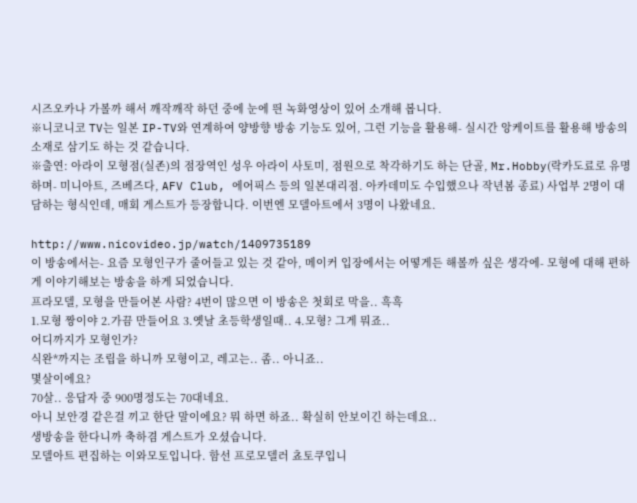시즈오카나 가볼까 해서 깨작깨작 하던 중에 눈에 띈 녹화영상이 있어 소개해 봅니다.
※니코니코 TV는 일본 IP-TV와 연계하여 양방향 방송 기능도 있어, 그런 기능을 활용해- 실시간 앙케이트를 활용해 방송의 소재로 삼기도 하는 것 같습니다.
※출연: 아라이 모형점(실존)의 점장역인 성우 아라이 사토미, 점원으로 착각하기도 하는 단골, Mr.Hobby(락카도료로 유명하며- 미니아트, 즈베즈다, AFV Club, 에어픽스 등의 일본대리점. 아카데미도 수입했으나 작년봄 종료) 사업부 2명이 대담하는 형식인데, 매회 게스트가 등장합니다. 이번엔 모델아트에서 3명이 나왔네요.

http://www.nicovideo.jp/watch/1409735189
이 방송에서는- 요즘 모형인구가 줄어들고 있는 것 같아, 메이커 입장에서는 어떻게든 해볼까 싶은 생각에- 모형에 대해 편하게 이야기해보는 방송을 하게 되었습니다.
프라모델, 모형을 만들어본 사람? 4번이 많으면 이 방송은 첫회로 막을.. 흑흑
1.모형 짱이야 2.가끔 만들어요 3.옛날 초등학생일때.. 4.모형? 그게 뭐죠..
어디까지가 모형인가?
식완*까지는 조립을 하니까 모형이고, 레고는.. 좀.. 아니죠..
몇살이에요?
70살.. 응답자 중 900명정도는 70대네요.
아니 보안경 같은걸 끼고 한단 말이에요? 뭐 하면 하죠.. 확실히 안보이긴 하는데요..
생방송을 한다니까 축하겸 게스트가 오셨습니다.
모델아트 편집하는 이와모토입니다. 함선 프로모델러 쵸토쿠입니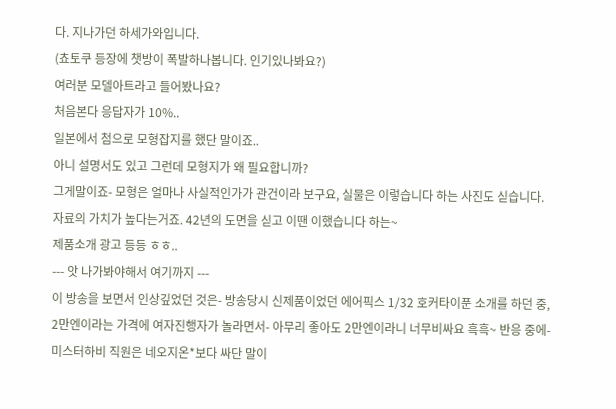다. 지나가던 하세가와입니다.
(쵸토쿠 등장에 챗방이 폭발하나봅니다. 인기있나봐요?)
여러분 모델아트라고 들어봤나요?
처음본다 응답자가 10%..
일본에서 첨으로 모형잡지를 했단 말이죠..
아니 설명서도 있고 그런데 모형지가 왜 필요합니까?
그게말이죠- 모형은 얼마나 사실적인가가 관건이라 보구요, 실물은 이렇습니다 하는 사진도 싣습니다.
자료의 가치가 높다는거죠. 42년의 도면을 싣고 이땐 이했습니다 하는~
제품소개 광고 등등 ㅎㅎ..
--- 앗 나가봐야해서 여기까지 ---
이 방송을 보면서 인상깊었던 것은- 방송당시 신제품이었던 에어픽스 1/32 호커타이푼 소개를 하던 중,
2만엔이라는 가격에 여자진행자가 놀라면서- 아무리 좋아도 2만엔이라니 너무비싸요 흑흑~ 반응 중에-
미스터하비 직원은 네오지온*보다 싸단 말이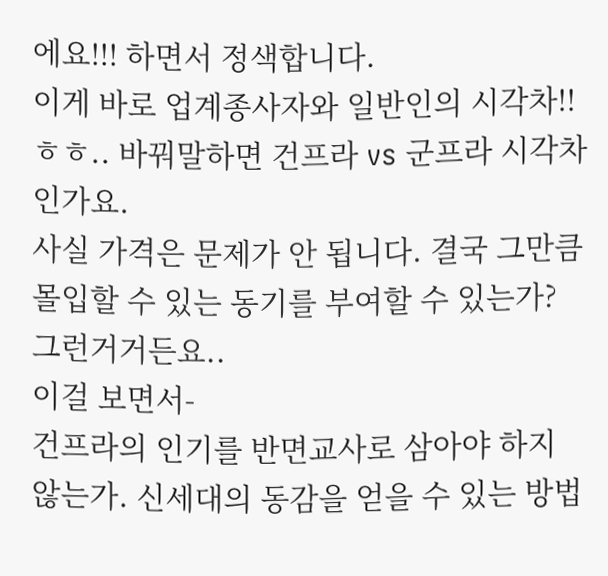에요!!! 하면서 정색합니다.
이게 바로 업계종사자와 일반인의 시각차!! ㅎㅎ.. 바꿔말하면 건프라 vs 군프라 시각차인가요.
사실 가격은 문제가 안 됩니다. 결국 그만큼 몰입할 수 있는 동기를 부여할 수 있는가? 그런거거든요..
이걸 보면서-
건프라의 인기를 반면교사로 삼아야 하지 않는가. 신세대의 동감을 얻을 수 있는 방법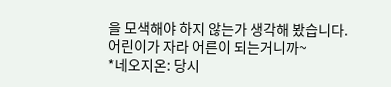을 모색해야 하지 않는가 생각해 봤습니다.
어린이가 자라 어른이 되는거니까~
*네오지온: 당시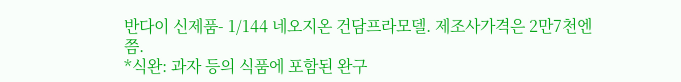반다이 신제품- 1/144 네오지온 건담프라모델. 제조사가격은 2만7천엔쯤.
*식완: 과자 등의 식품에 포함된 완구